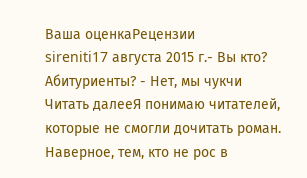Ваша оценкаРецензии
sireniti17 августа 2015 г.- Вы кто? Абитуриенты? - Нет, мы чукчи
Читать далееЯ понимаю читателей, которые не смогли дочитать роман. Наверное, тем, кто не рос в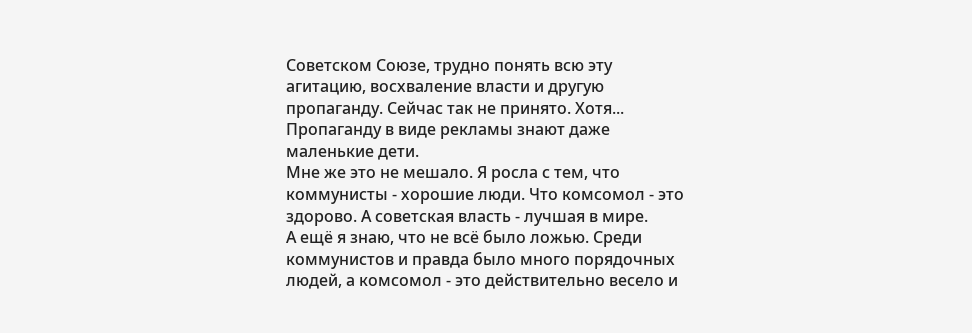Советском Союзе, трудно понять всю эту агитацию, восхваление власти и другую пропаганду. Сейчас так не принято. Хотя... Пропаганду в виде рекламы знают даже маленькие дети.
Мне же это не мешало. Я росла с тем, что коммунисты - хорошие люди. Что комсомол - это здорово. А советская власть - лучшая в мире.
А ещё я знаю, что не всё было ложью. Среди коммунистов и правда было много порядочных людей, а комсомол - это действительно весело и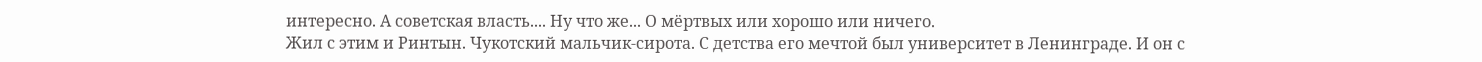интересно. А советская власть.... Ну что же... О мёртвых или хорошо или ничего.
Жил с этим и Ринтын. Чукотский мальчик-сирота. С детства его мечтой был университет в Ленинграде. И он с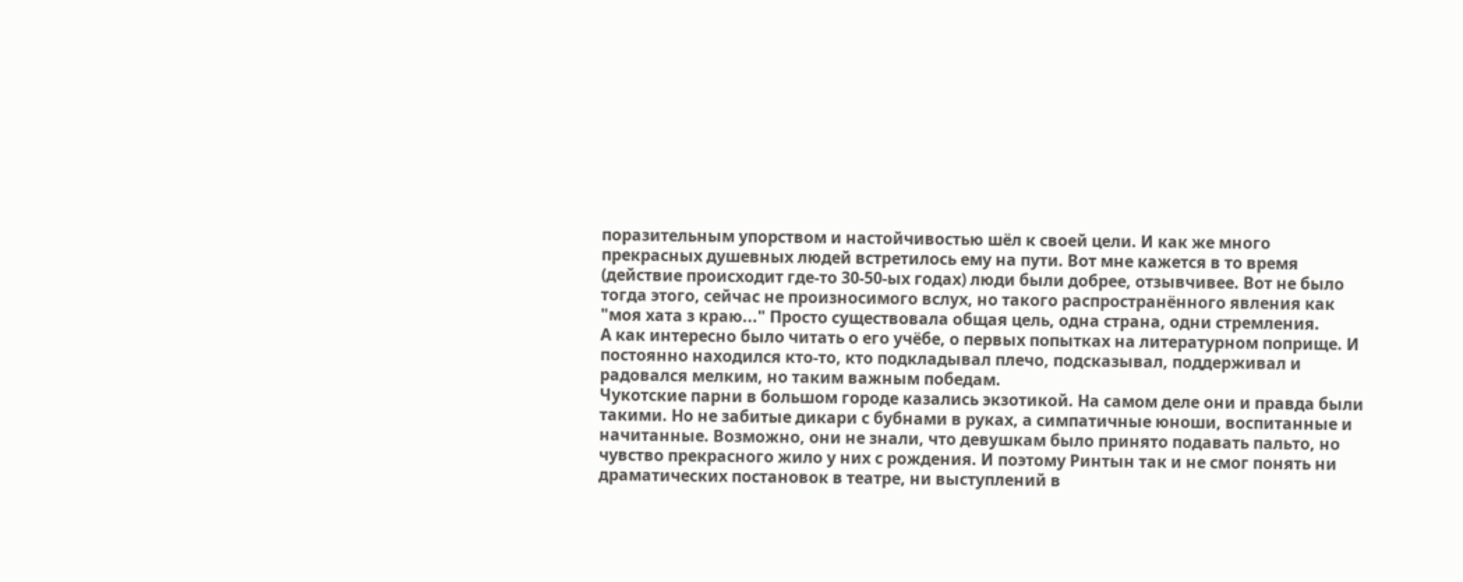поразительным упорством и настойчивостью шёл к своей цели. И как же много прекрасных душевных людей встретилось ему на пути. Вот мне кажется в то время (действие происходит где-то 30-50-ых годах) люди были добрее, отзывчивее. Вот не было тогда этого, сейчас не произносимого вслух, но такого распространённого явления как "моя хата з краю..." Просто существовала общая цель, одна страна, одни стремления.
А как интересно было читать о его учёбе, о первых попытках на литературном поприще. И постоянно находился кто-то, кто подкладывал плечо, подсказывал, поддерживал и радовался мелким, но таким важным победам.
Чукотские парни в большом городе казались экзотикой. На самом деле они и правда были такими. Но не забитые дикари с бубнами в руках, а симпатичные юноши, воспитанные и начитанные. Возможно, они не знали, что девушкам было принято подавать пальто, но чувство прекрасного жило у них с рождения. И поэтому Ринтын так и не смог понять ни драматических постановок в театре, ни выступлений в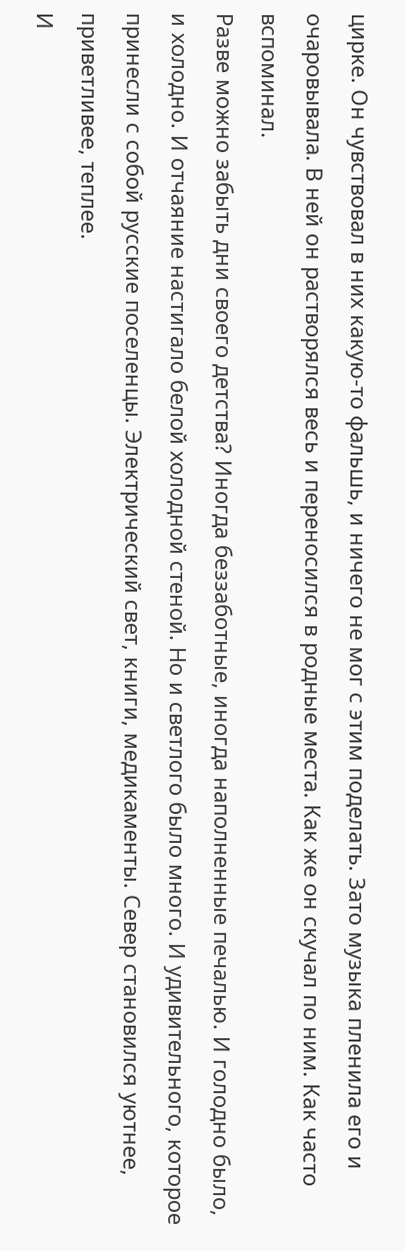цирке. Он чувствовал в них какую-то фальшь, и ничего не мог с этим поделать. Зато музыка пленила его и очаровывала. В ней он растворялся весь и переносился в родные места. Как же он скучал по ним. Как часто вспоминал.
Разве можно забыть дни своего детства? Иногда беззаботные, иногда наполненные печалью. И голодно было, и холодно. И отчаяние настигало белой холодной стеной. Но и светлого было много. И удивительного, которое принесли с собой русские поселенцы. Электрический свет, книги, медикаменты. Север становился уютнее, приветливее, теплее.
И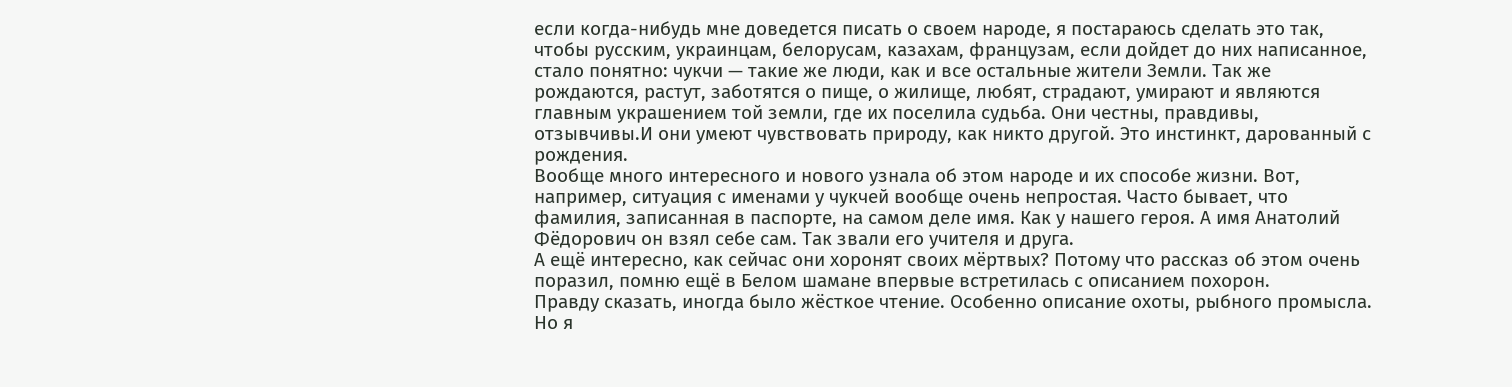если когда-нибудь мне доведется писать о своем народе, я постараюсь сделать это так, чтобы русским, украинцам, белорусам, казахам, французам, если дойдет до них написанное, стало понятно: чукчи — такие же люди, как и все остальные жители Земли. Так же рождаются, растут, заботятся о пище, о жилище, любят, страдают, умирают и являются главным украшением той земли, где их поселила судьба. Они честны, правдивы, отзывчивы.И они умеют чувствовать природу, как никто другой. Это инстинкт, дарованный с рождения.
Вообще много интересного и нового узнала об этом народе и их способе жизни. Вот, например, ситуация с именами у чукчей вообще очень непростая. Часто бывает, что фамилия, записанная в паспорте, на самом деле имя. Как у нашего героя. А имя Анатолий Фёдорович он взял себе сам. Так звали его учителя и друга.
А ещё интересно, как сейчас они хоронят своих мёртвых? Потому что рассказ об этом очень поразил, помню ещё в Белом шамане впервые встретилась с описанием похорон.
Правду сказать, иногда было жёсткое чтение. Особенно описание охоты, рыбного промысла. Но я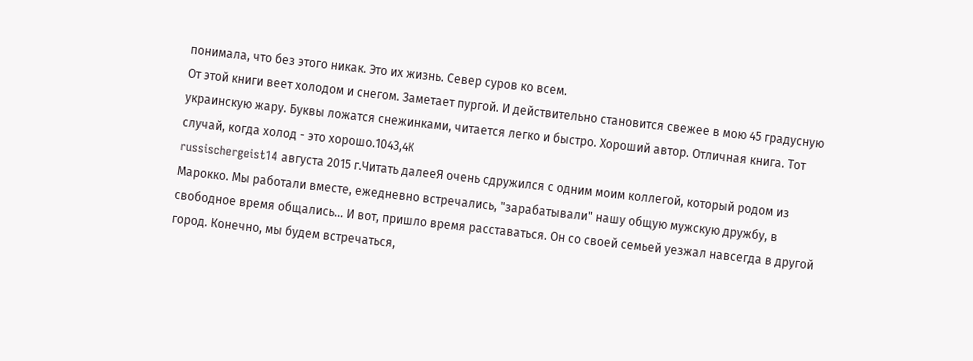понимала, что без этого никак. Это их жизнь. Север суров ко всем.
От этой книги веет холодом и снегом. Заметает пургой. И действительно становится свежее в мою 45 градусную украинскую жару. Буквы ложатся снежинками, читается легко и быстро. Хороший автор. Отличная книга. Тот случай, когда холод - это хорошо.1043,4K
russischergeist14 августа 2015 г.Читать далееЯ очень сдружился с одним моим коллегой, который родом из Марокко. Мы работали вместе, ежедневно встречались, "зарабатывали" нашу общую мужскую дружбу, в свободное время общались... И вот, пришло время расставаться. Он со своей семьей уезжал навсегда в другой город. Конечно, мы будем встречаться,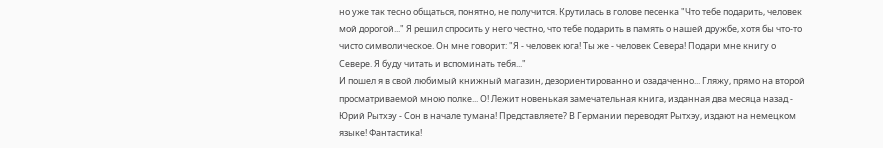но уже так тесно общаться, понятно, не получится. Крутилась в голове песенка "Что тебе подарить, человек мой дорогой..." Я решил спросить у него честно, что тебе подарить в память о нашей дружбе, хотя бы что-то чисто символическое. Он мне говорит: "Я - человек юга! Ты же - человек Севера! Подари мне книгу о Севере. Я буду читать и вспоминать тебя..."
И пошел я в свой любимый книжный магазин, дезориентированно и озадаченно... Гляжу, прямо на второй просматриваемой мною полке... О! Лежит новенькая замечательная книга, изданная два месяца назад - Юрий Рытхэу - Сон в начале тумана! Представляете? В Германии переводят Рытхэу, издают на немецком языке! Фантастика!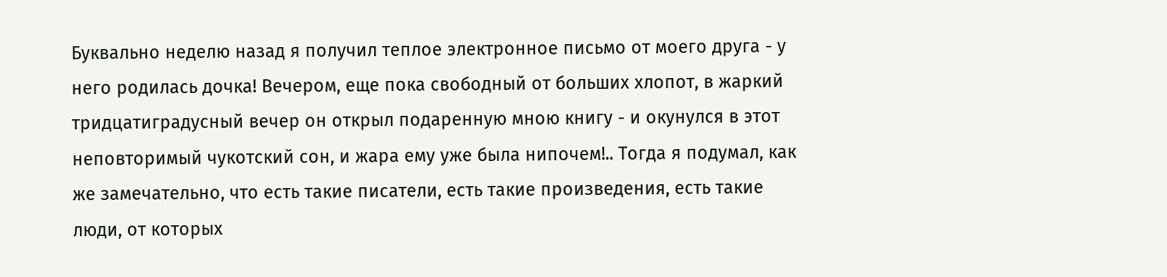Буквально неделю назад я получил теплое электронное письмо от моего друга - у него родилась дочка! Вечером, еще пока свободный от больших хлопот, в жаркий тридцатиградусный вечер он открыл подаренную мною книгу - и окунулся в этот неповторимый чукотский сон, и жара ему уже была нипочем!.. Тогда я подумал, как же замечательно, что есть такие писатели, есть такие произведения, есть такие люди, от которых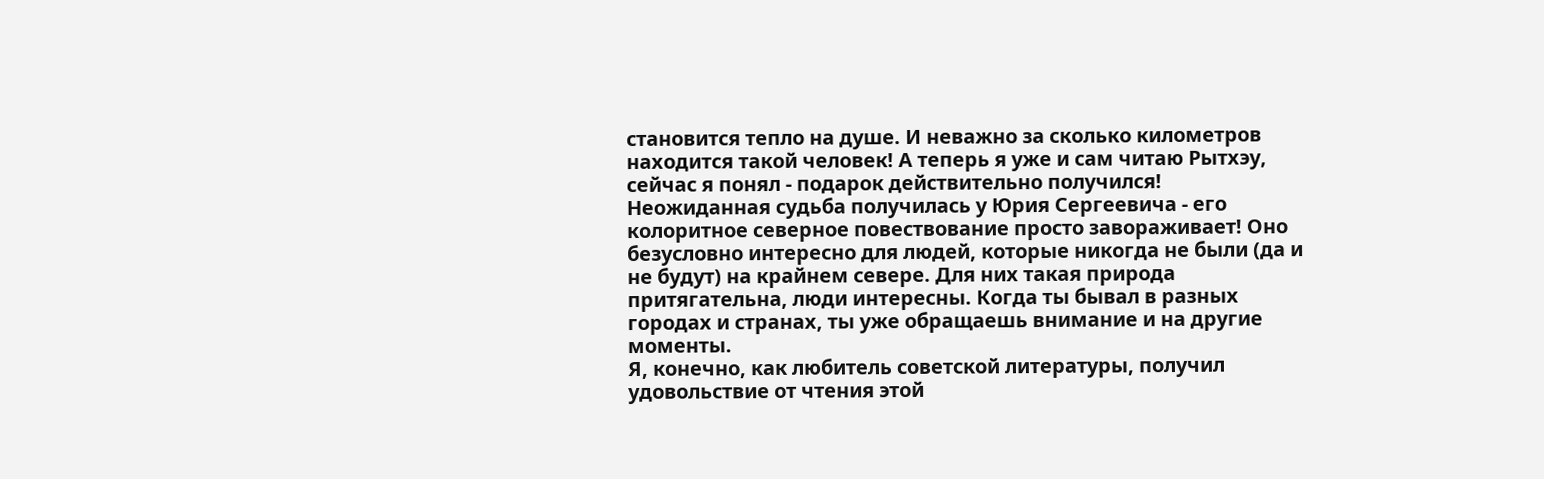становится тепло на душе. И неважно за сколько километров находится такой человек! А теперь я уже и сам читаю Рытхэу, сейчас я понял - подарок действительно получился!
Неожиданная судьба получилась у Юрия Сергеевича - его колоритное северное повествование просто завораживает! Оно безусловно интересно для людей, которые никогда не были (да и не будут) на крайнем севере. Для них такая природа притягательна, люди интересны. Когда ты бывал в разных городах и странах, ты уже обращаешь внимание и на другие моменты.
Я, конечно, как любитель советской литературы, получил удовольствие от чтения этой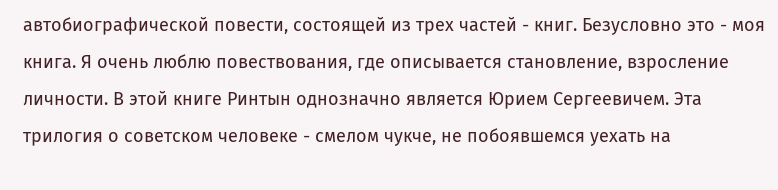автобиографической повести, состоящей из трех частей - книг. Безусловно это - моя книга. Я очень люблю повествования, где описывается становление, взросление личности. В этой книге Ринтын однозначно является Юрием Сергеевичем. Эта трилогия о советском человеке - смелом чукче, не побоявшемся уехать на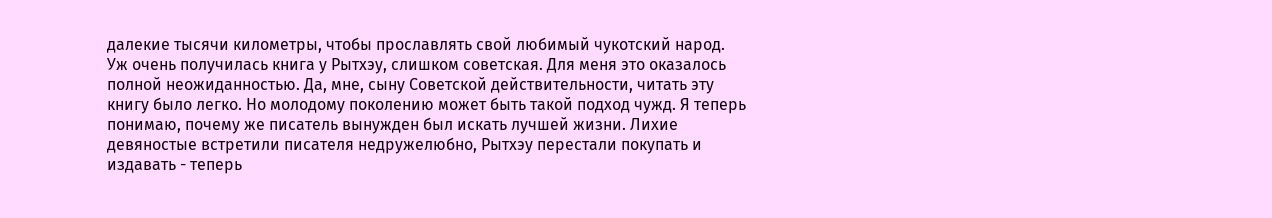далекие тысячи километры, чтобы прославлять свой любимый чукотский народ.
Уж очень получилась книга у Рытхэу, слишком советская. Для меня это оказалось полной неожиданностью. Да, мне, сыну Советской действительности, читать эту книгу было легко. Но молодому поколению может быть такой подход чужд. Я теперь понимаю, почему же писатель вынужден был искать лучшей жизни. Лихие девяностые встретили писателя недружелюбно, Рытхэу перестали покупать и издавать - теперь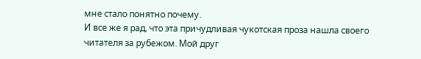мне стало понятно почему.
И все же я рад, что эта причудливая чукотская проза нашла своего читателя за рубежом. Мой друг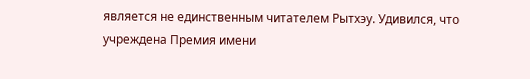является не единственным читателем Рытхэу. Удивился, что учреждена Премия имени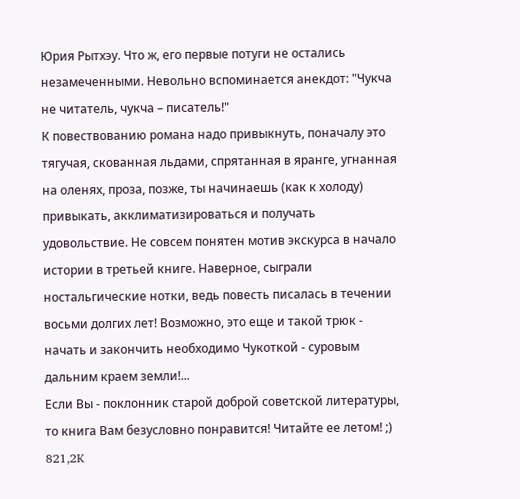Юрия Рытхэу. Что ж, его первые потуги не остались незамеченными. Невольно вспоминается анекдот: "Чукча не читатель, чукча – писатель!"
К повествованию романа надо привыкнуть, поначалу это тягучая, скованная льдами, спрятанная в яранге, угнанная на оленях, проза, позже, ты начинаешь (как к холоду) привыкать, акклиматизироваться и получать удовольствие. Не совсем понятен мотив экскурса в начало истории в третьей книге. Наверное, сыграли ностальгические нотки, ведь повесть писалась в течении восьми долгих лет! Возможно, это еще и такой трюк - начать и закончить необходимо Чукоткой - суровым дальним краем земли!...
Если Вы - поклонник старой доброй советской литературы, то книга Вам безусловно понравится! Читайте ее летом! ;)
821,2K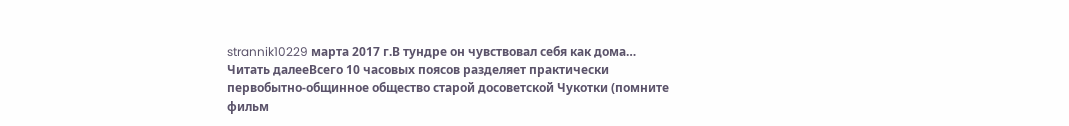strannik10229 марта 2017 г.В тундре он чувствовал себя как дома…
Читать далееВсего 10 часовых поясов разделяет практически первобытно-общинное общество старой досоветской Чукотки (помните фильм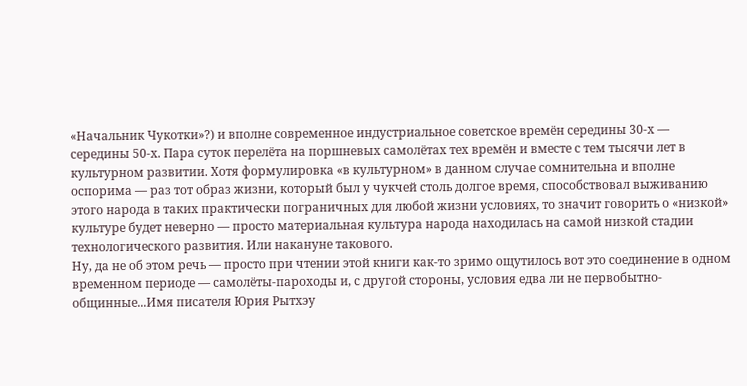«Начальник Чукотки»?) и вполне современное индустриальное советское времён середины 30-х — середины 50-х. Пара суток перелёта на поршневых самолётах тех времён и вместе с тем тысячи лет в культурном развитии. Хотя формулировка «в культурном» в данном случае сомнительна и вполне оспорима — раз тот образ жизни, который был у чукчей столь долгое время, способствовал выживанию этого народа в таких практически пограничных для любой жизни условиях, то значит говорить о «низкой» культуре будет неверно — просто материальная культура народа находилась на самой низкой стадии технологического развития. Или накануне такового.
Ну, да не об этом речь — просто при чтении этой книги как-то зримо ощутилось вот это соединение в одном временном периоде — самолёты-пароходы и, с другой стороны, условия едва ли не первобытно-общинные...Имя писателя Юрия Рытхэу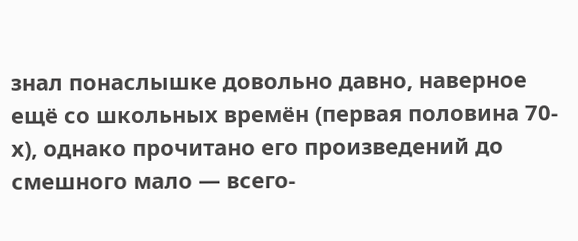знал понаслышке довольно давно, наверное ещё со школьных времён (первая половина 70-х), однако прочитано его произведений до смешного мало — всего-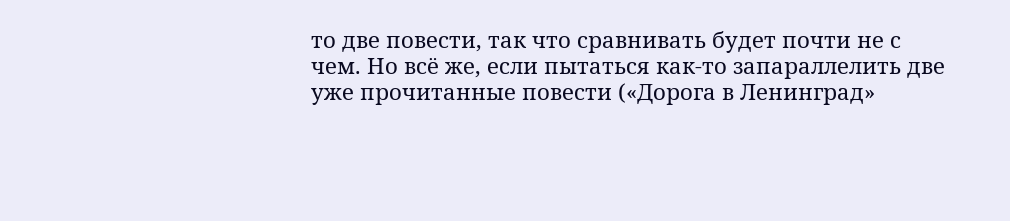то две повести, так что сравнивать будет почти не с чем. Но всё же, если пытаться как-то запараллелить две уже прочитанные повести («Дорога в Ленинград»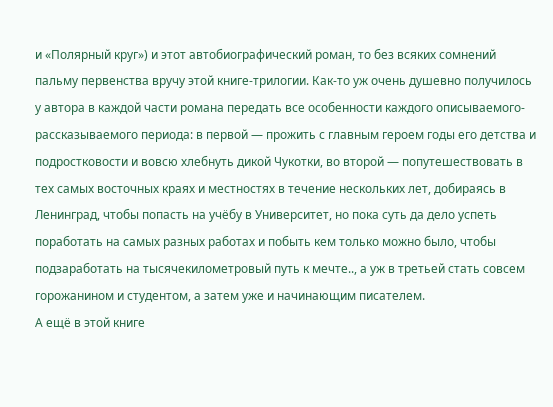и «Полярный круг») и этот автобиографический роман, то без всяких сомнений пальму первенства вручу этой книге-трилогии. Как-то уж очень душевно получилось у автора в каждой части романа передать все особенности каждого описываемого-рассказываемого периода: в первой — прожить с главным героем годы его детства и подростковости и вовсю хлебнуть дикой Чукотки, во второй — попутешествовать в тех самых восточных краях и местностях в течение нескольких лет, добираясь в Ленинград, чтобы попасть на учёбу в Университет, но пока суть да дело успеть поработать на самых разных работах и побыть кем только можно было, чтобы подзаработать на тысячекилометровый путь к мечте.., а уж в третьей стать совсем горожанином и студентом, а затем уже и начинающим писателем.
А ещё в этой книге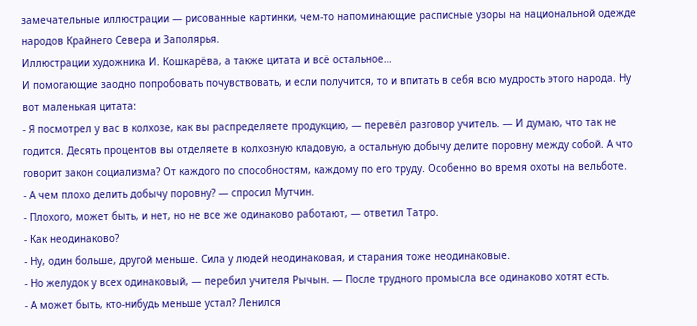замечательные иллюстрации — рисованные картинки, чем-то напоминающие расписные узоры на национальной одежде народов Крайнего Севера и Заполярья.
Иллюстрации художника И. Кошкарёва, а также цитата и всё остальное…
И помогающие заодно попробовать почувствовать, и если получится, то и впитать в себя всю мудрость этого народа. Ну вот маленькая цитата:
- Я посмотрел у вас в колхозе, как вы распределяете продукцию, — перевёл разговор учитель. — И думаю, что так не годится. Десять процентов вы отделяете в колхозную кладовую, а остальную добычу делите поровну между собой. А что говорит закон социализма? От каждого по способностям, каждому по его труду. Особенно во время охоты на вельботе.
- А чем плохо делить добычу поровну? — спросил Мутчин.
- Плохого, может быть, и нет, но не все же одинаково работают, — ответил Татро.
- Как неодинаково?
- Ну, один больше, другой меньше. Сила у людей неодинаковая, и старания тоже неодинаковые.
- Но желудок у всех одинаковый, — перебил учителя Рычын. — После трудного промысла все одинаково хотят есть.
- А может быть, кто-нибудь меньше устал? Ленился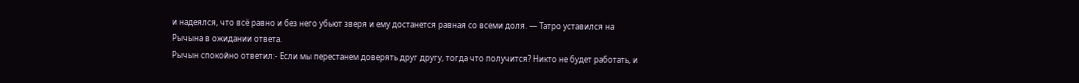и надеялся, что всё равно и без него убьют зверя и ему достанется равная со всеми доля. — Татро уставился на Рычына в ожидании ответа.
Рычын спокойно ответил:- Если мы перестанем доверять друг другу, тогда что получится? Никто не будет работать, и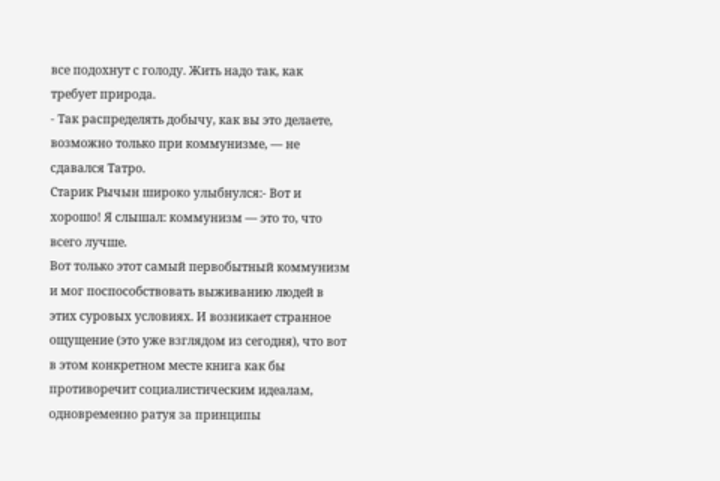все подохнут с голоду. Жить надо так, как требует природа.
- Так распределять добычу, как вы это делаете, возможно только при коммунизме, — не сдавался Татро.
Старик Рычын широко улыбнулся:- Вот и хорошо! Я слышал: коммунизм — это то, что всего лучше.
Вот только этот самый первобытный коммунизм и мог поспособствовать выживанию людей в этих суровых условиях. И возникает странное ощущение (это уже взглядом из сегодня), что вот в этом конкретном месте книга как бы противоречит социалистическим идеалам, одновременно ратуя за принципы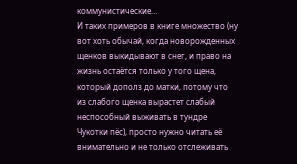коммунистические…
И таких примеров в книге множество (ну вот хоть обычай, когда новорожденных щенков выкидывают в снег, и право на жизнь остаётся только у того щена, который дополз до матки, потому что из слабого щенка вырастет слабый неспособный выживать в тундре Чукотки пёс), просто нужно читать её внимательно и не только отслеживать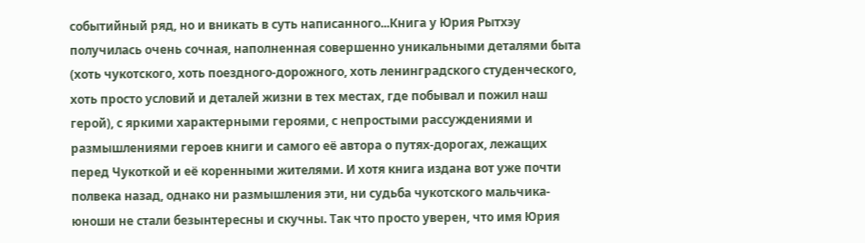событийный ряд, но и вникать в суть написанного...Книга у Юрия Рытхэу получилась очень сочная, наполненная совершенно уникальными деталями быта (хоть чукотского, хоть поездного-дорожного, хоть ленинградского студенческого, хоть просто условий и деталей жизни в тех местах, где побывал и пожил наш герой), с яркими характерными героями, с непростыми рассуждениями и размышлениями героев книги и самого её автора о путях-дорогах, лежащих перед Чукоткой и её коренными жителями. И хотя книга издана вот уже почти полвека назад, однако ни размышления эти, ни судьба чукотского мальчика-юноши не стали безынтересны и скучны. Так что просто уверен, что имя Юрия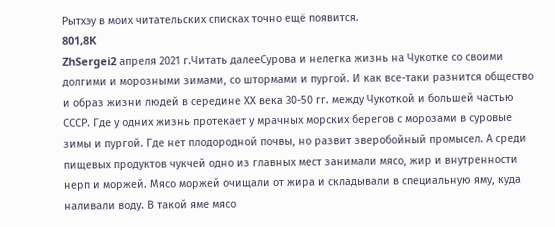Рытхэу в моих читательских списках точно ещё появится.
801,8K
ZhSergei2 апреля 2021 г.Читать далееСурова и нелегка жизнь на Чукотке со своими долгими и морозными зимами, со штормами и пургой. И как все-таки разнится общество и образ жизни людей в середине ХХ века 30-50 гг. между Чукоткой и большей частью СССР. Где у одних жизнь протекает у мрачных морских берегов с морозами в суровые зимы и пургой. Где нет плодородной почвы, но развит зверобойный промысел. А среди пищевых продуктов чукчей одно из главных мест занимали мясо, жир и внутренности нерп и моржей. Мясо моржей очищали от жира и складывали в специальную яму, куда наливали воду. В такой яме мясо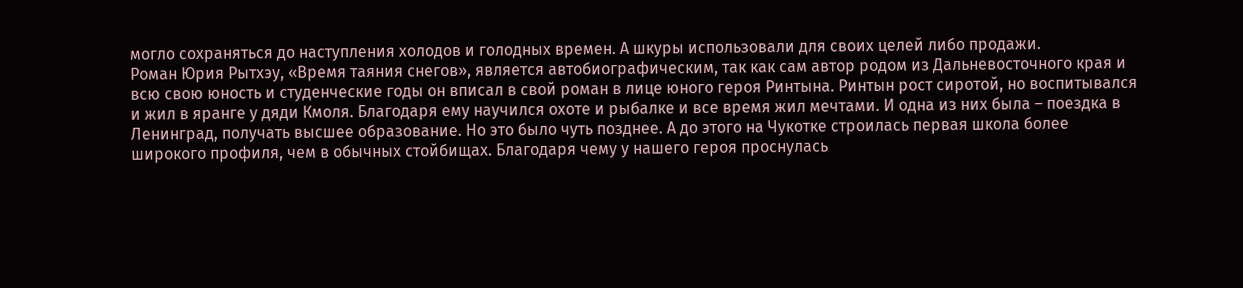могло сохраняться до наступления холодов и голодных времен. А шкуры использовали для своих целей либо продажи.
Роман Юрия Рытхэу, «Время таяния снегов», является автобиографическим, так как сам автор родом из Дальневосточного края и всю свою юность и студенческие годы он вписал в свой роман в лице юного героя Ринтына. Ринтын рост сиротой, но воспитывался и жил в яранге у дяди Кмоля. Благодаря ему научился охоте и рыбалке и все время жил мечтами. И одна из них была – поездка в Ленинград, получать высшее образование. Но это было чуть позднее. А до этого на Чукотке строилась первая школа более широкого профиля, чем в обычных стойбищах. Благодаря чему у нашего героя проснулась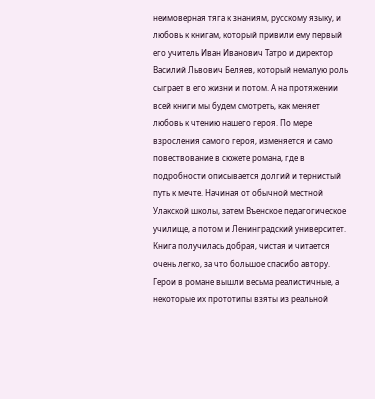неимоверная тяга к знаниям, русскому языку, и любовь к книгам, который привили ему первый его учитель Иван Иванович Татро и директор Василий Львович Беляев, который немалую роль сыграет в его жизни и потом. А на протяжении всей книги мы будем смотреть, как меняет любовь к чтению нашего героя. По мере взросления самого героя, изменяется и само повествование в сюжете романа, где в подробности описывается долгий и тернистый путь к мечте. Начиная от обычной местной Улакской школы, затем Въенское педагогическое училище, а потом и Ленинградский университет.
Книга получилась добрая, чистая и читается очень легко, за что большое спасибо автору. Герои в романе вышли весьма реалистичные, а некоторые их прототипы взяты из реальной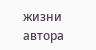жизни автора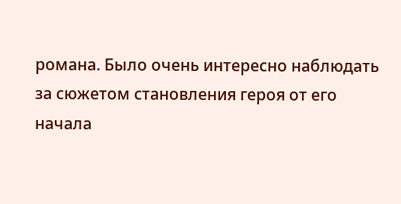романа. Было очень интересно наблюдать за сюжетом становления героя от его начала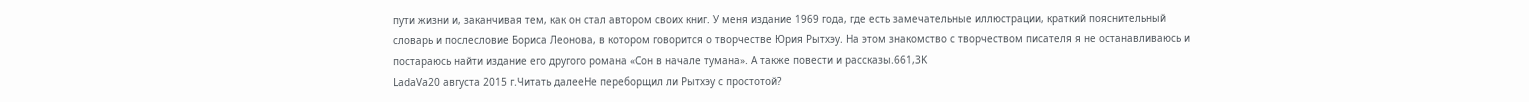пути жизни и, заканчивая тем, как он стал автором своих книг. У меня издание 1969 года, где есть замечательные иллюстрации, краткий пояснительный словарь и послесловие Бориса Леонова, в котором говорится о творчестве Юрия Рытхэу. На этом знакомство с творчеством писателя я не останавливаюсь и постараюсь найти издание его другого романа «Сон в начале тумана». А также повести и рассказы.661,3K
LadaVa20 августа 2015 г.Читать далееНе переборщил ли Рытхэу с простотой?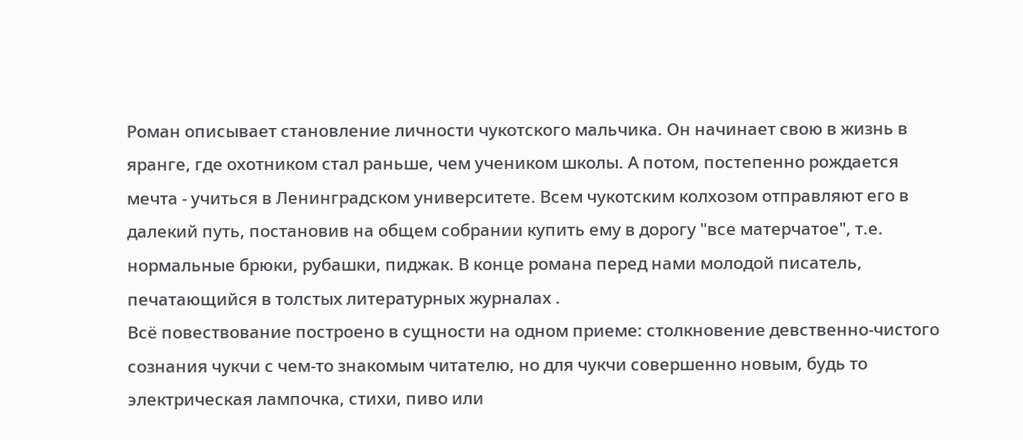Роман описывает становление личности чукотского мальчика. Он начинает свою в жизнь в яранге, где охотником стал раньше, чем учеником школы. А потом, постепенно рождается мечта - учиться в Ленинградском университете. Всем чукотским колхозом отправляют его в далекий путь, постановив на общем собрании купить ему в дорогу "все матерчатое", т.е. нормальные брюки, рубашки, пиджак. В конце романа перед нами молодой писатель, печатающийся в толстых литературных журналах .
Всё повествование построено в сущности на одном приеме: столкновение девственно-чистого сознания чукчи с чем-то знакомым читателю, но для чукчи совершенно новым, будь то электрическая лампочка, стихи, пиво или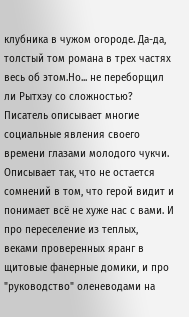клубника в чужом огороде. Да-да, толстый том романа в трех частях весь об этом.Но... не переборщил ли Рытхэу со сложностью?
Писатель описывает многие социальные явления своего времени глазами молодого чукчи. Описывает так, что не остается сомнений в том, что герой видит и понимает всё не хуже нас с вами. И про переселение из теплых, веками проверенных яранг в щитовые фанерные домики, и про "руководство" оленеводами на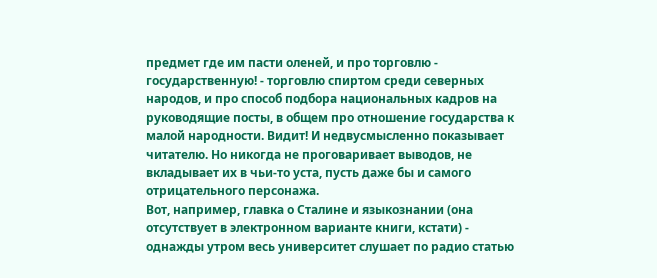предмет где им пасти оленей, и про торговлю - государственную! - торговлю спиртом среди северных народов, и про способ подбора национальных кадров на руководящие посты, в общем про отношение государства к малой народности. Видит! И недвусмысленно показывает читателю. Но никогда не проговаривает выводов, не вкладывает их в чьи-то уста, пусть даже бы и самого отрицательного персонажа.
Вот, например, главка о Сталине и языкознании (она отсутствует в электронном варианте книги, кстати) - однажды утром весь университет слушает по радио статью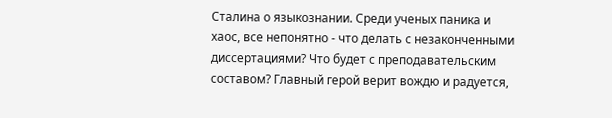Сталина о языкознании. Среди ученых паника и хаос, все непонятно - что делать с незаконченными диссертациями? Что будет с преподавательским составом? Главный герой верит вождю и радуется,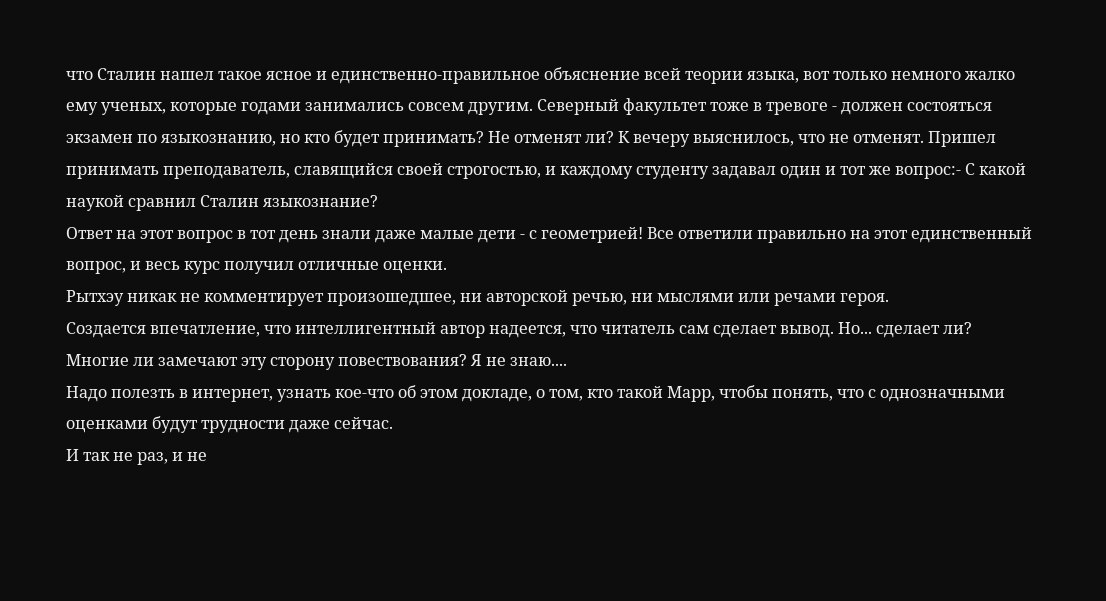что Сталин нашел такое ясное и единственно-правильное объяснение всей теории языка, вот только немного жалко ему ученых, которые годами занимались совсем другим. Северный факультет тоже в тревоге - должен состояться экзамен по языкознанию, но кто будет принимать? Не отменят ли? К вечеру выяснилось, что не отменят. Пришел принимать преподаватель, славящийся своей строгостью, и каждому студенту задавал один и тот же вопрос:- С какой наукой сравнил Сталин языкознание?
Ответ на этот вопрос в тот день знали даже малые дети - с геометрией! Все ответили правильно на этот единственный вопрос, и весь курс получил отличные оценки.
Рытхэу никак не комментирует произошедшее, ни авторской речью, ни мыслями или речами героя.
Создается впечатление, что интеллигентный автор надеется, что читатель сам сделает вывод. Но... сделает ли?
Многие ли замечают эту сторону повествования? Я не знаю....
Надо полезть в интернет, узнать кое-что об этом докладе, о том, кто такой Марр, чтобы понять, что с однозначными оценками будут трудности даже сейчас.
И так не раз, и не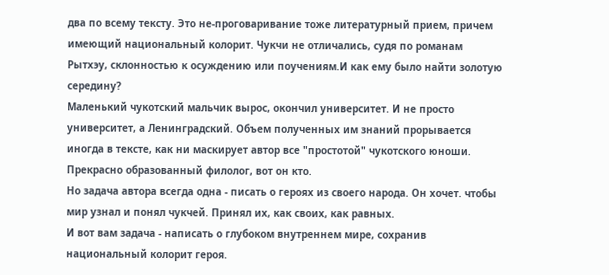два по всему тексту. Это не-проговаривание тоже литературный прием, причем имеющий национальный колорит. Чукчи не отличались, судя по романам Рытхэу, склонностью к осуждению или поучениям.И как ему было найти золотую середину?
Маленький чукотский мальчик вырос, окончил университет. И не просто университет, а Ленинградский. Объем полученных им знаний прорывается иногда в тексте, как ни маскирует автор все "простотой" чукотского юноши. Прекрасно образованный филолог, вот он кто.
Но задача автора всегда одна - писать о героях из своего народа. Он хочет. чтобы мир узнал и понял чукчей. Принял их, как своих, как равных.
И вот вам задача - написать о глубоком внутреннем мире, сохранив национальный колорит героя.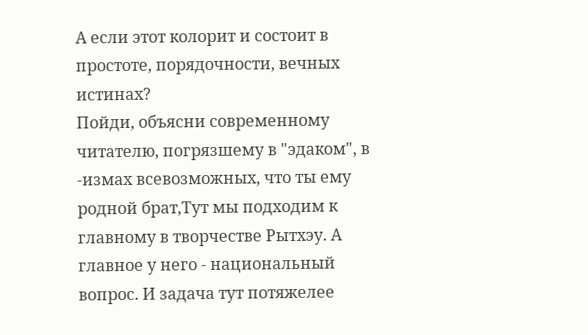А если этот колорит и состоит в простоте, порядочности, вечных истинах?
Пойди, объясни современному читателю, погрязшему в "эдаком", в -измах всевозможных, что ты ему родной брат,Тут мы подходим к главному в творчестве Рытхэу. А главное у него - национальный вопрос. И задача тут потяжелее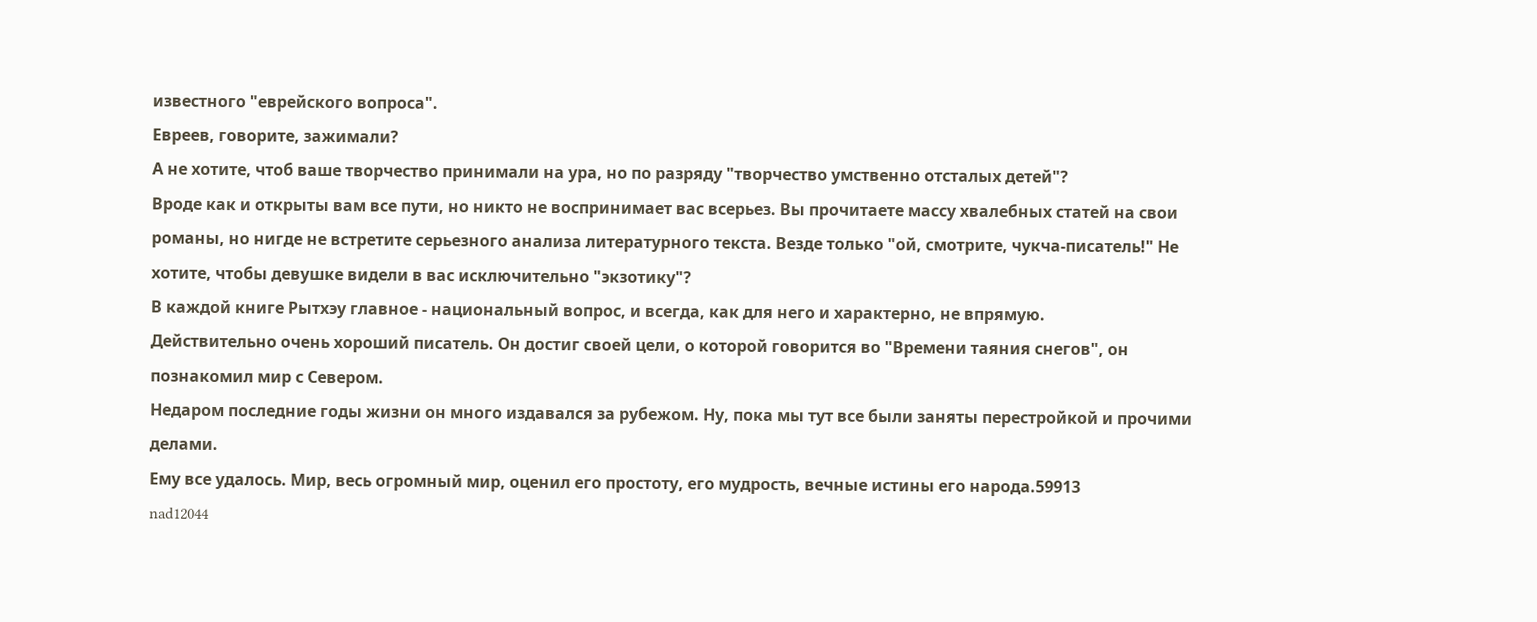известного "еврейского вопроса".
Евреев, говорите, зажимали?
А не хотите, чтоб ваше творчество принимали на ура, но по разряду "творчество умственно отсталых детей"?
Вроде как и открыты вам все пути, но никто не воспринимает вас всерьез. Вы прочитаете массу хвалебных статей на свои романы, но нигде не встретите серьезного анализа литературного текста. Везде только "ой, смотрите, чукча-писатель!" Не хотите, чтобы девушке видели в вас исключительно "экзотику"?
В каждой книге Рытхэу главное - национальный вопрос, и всегда, как для него и характерно, не впрямую.
Действительно очень хороший писатель. Он достиг своей цели, о которой говорится во "Времени таяния снегов", он познакомил мир с Севером.
Недаром последние годы жизни он много издавался за рубежом. Ну, пока мы тут все были заняты перестройкой и прочими делами.
Ему все удалось. Мир, весь огромный мир, оценил его простоту, его мудрость, вечные истины его народа.59913
nad12044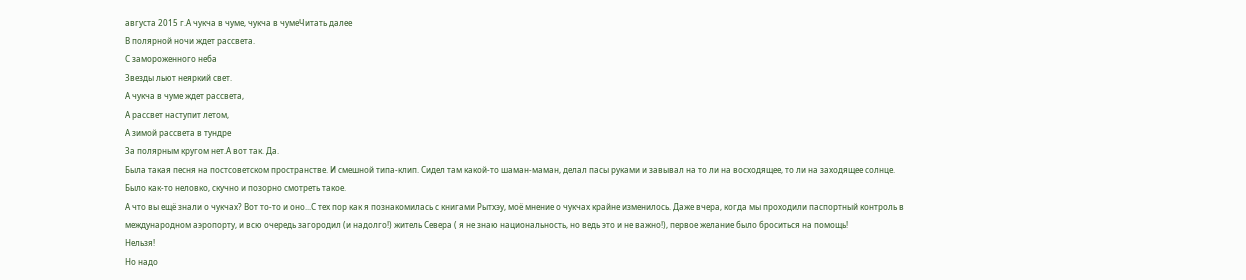августа 2015 г.А чукча в чуме, чукча в чумеЧитать далее
В полярной ночи ждет рассвета.
С замороженного неба
Звезды льют неяркий свет.
А чукча в чуме ждет рассвета,
А рассвет наступит летом,
А зимой рассвета в тундре
За полярным кругом нет.А вот так. Да.
Была такая песня на постсоветском пространстве. И смешной типа-клип. Сидел там какой-то шаман-маман, делал пасы руками и завывал на то ли на восходящее, то ли на заходящее солнце.
Было как-то неловко, скучно и позорно смотреть такое.
А что вы ещё знали о чукчах? Вот то-то и оно...С тех пор как я познакомилась с книгами Рытхэу, моё мнение о чукчах крайне изменилось. Даже вчера, когда мы проходили паспортный контроль в международном аэропорту, и всю очередь загородил (и надолго!) житель Севера ( я не знаю национальность, но ведь это и не важно!), первое желание было броситься на помощь!
Нельзя!
Но надо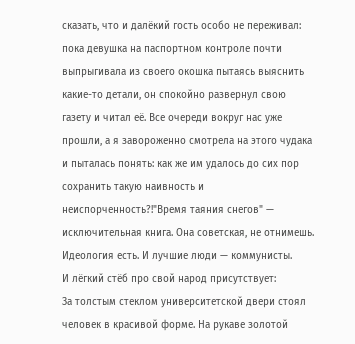сказать, что и далёкий гость особо не переживал: пока девушка на паспортном контроле почти выпрыгивала из своего окошка пытаясь выяснить какие-то детали, он спокойно развернул свою газету и читал её. Все очереди вокруг нас уже прошли, а я завороженно смотрела на этого чудака и пыталась понять: как же им удалось до сих пор сохранить такую наивность и неиспорченность?!"Время таяния снегов" — исключительная книга. Она советская, не отнимешь. Идеология есть. И лучшие люди — коммунисты.
И лёгкий стёб про свой народ присутствует:
За толстым стеклом университетской двери стоял человек в красивой форме. На рукаве золотой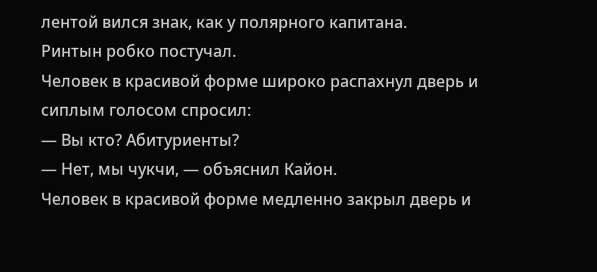лентой вился знак, как у полярного капитана.
Ринтын робко постучал.
Человек в красивой форме широко распахнул дверь и сиплым голосом спросил:
— Вы кто? Абитуриенты?
— Нет, мы чукчи, — объяснил Кайон.
Человек в красивой форме медленно закрыл дверь и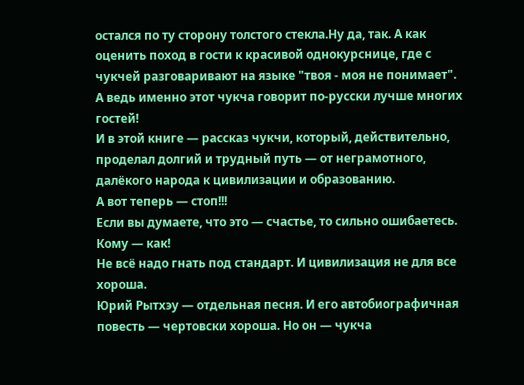остался по ту сторону толстого стекла.Ну да, так. А как оценить поход в гости к красивой однокурснице, где с чукчей разговаривают на языке "твоя - моя не понимает". А ведь именно этот чукча говорит по-русски лучше многих гостей!
И в этой книге — рассказ чукчи, который, действительно, проделал долгий и трудный путь — от неграмотного, далёкого народа к цивилизации и образованию.
А вот теперь — стоп!!!
Если вы думаете, что это — счастье, то сильно ошибаетесь.
Кому — как!
Не всё надо гнать под стандарт. И цивилизация не для все хороша.
Юрий Рытхэу — отдельная песня. И его автобиографичная повесть — чертовски хороша. Но он — чукча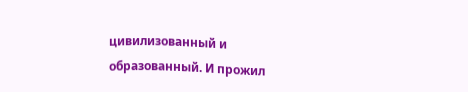цивилизованный и образованный. И прожил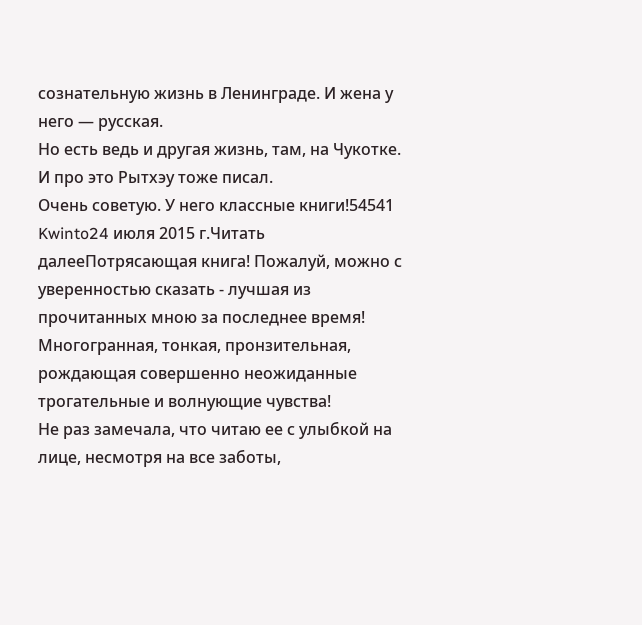сознательную жизнь в Ленинграде. И жена у него — русская.
Но есть ведь и другая жизнь, там, на Чукотке. И про это Рытхэу тоже писал.
Очень советую. У него классные книги!54541
Kwinto24 июля 2015 г.Читать далееПотрясающая книга! Пожалуй, можно с уверенностью сказать - лучшая из прочитанных мною за последнее время!
Многогранная, тонкая, пронзительная, рождающая совершенно неожиданные трогательные и волнующие чувства!
Не раз замечала, что читаю ее с улыбкой на лице, несмотря на все заботы,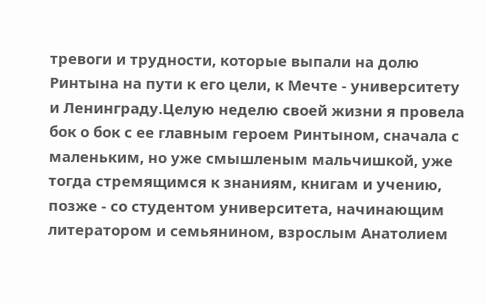тревоги и трудности, которые выпали на долю Ринтына на пути к его цели, к Мечте - университету и Ленинграду.Целую неделю своей жизни я провела бок о бок с ее главным героем Ринтыном, сначала с маленьким, но уже смышленым мальчишкой, уже тогда стремящимся к знаниям, книгам и учению, позже - со студентом университета, начинающим литератором и семьянином, взрослым Анатолием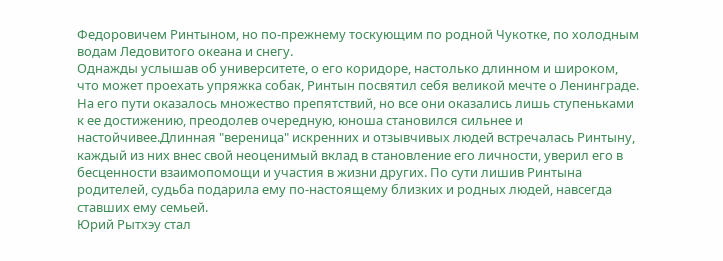Федоровичем Ринтыном, но по-прежнему тоскующим по родной Чукотке, по холодным водам Ледовитого океана и снегу.
Однажды услышав об университете, о его коридоре, настолько длинном и широком, что может проехать упряжка собак, Ринтын посвятил себя великой мечте о Ленинграде. На его пути оказалось множество препятствий, но все они оказались лишь ступеньками к ее достижению, преодолев очередную, юноша становился сильнее и настойчивее.Длинная "вереница" искренних и отзывчивых людей встречалась Ринтыну, каждый из них внес свой неоценимый вклад в становление его личности, уверил его в бесценности взаимопомощи и участия в жизни других. По сути лишив Ринтына родителей, судьба подарила ему по-настоящему близких и родных людей, навсегда ставших ему семьей.
Юрий Рытхэу стал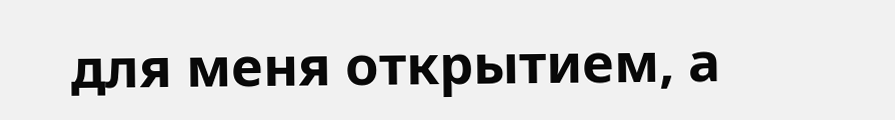для меня открытием, а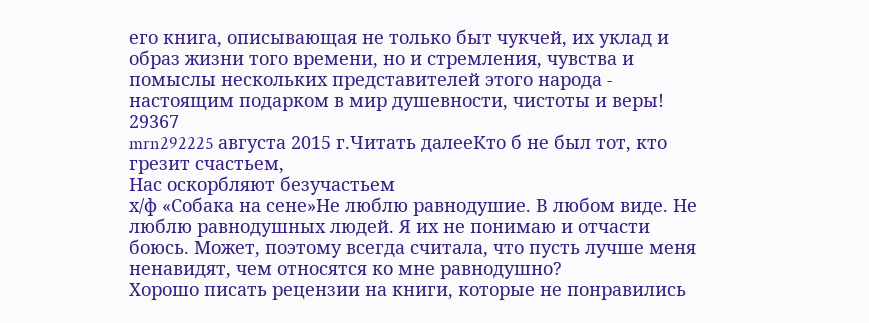его книга, описывающая не только быт чукчей, их уклад и образ жизни того времени, но и стремления, чувства и помыслы нескольких представителей этого народа - настоящим подарком в мир душевности, чистоты и веры!
29367
mrn292225 августа 2015 г.Читать далееКто б не был тот, кто грезит счастьем,
Нас оскорбляют безучастьем
х/ф «Собака на сене»Не люблю равнодушие. В любом виде. Не люблю равнодушных людей. Я их не понимаю и отчасти боюсь. Может, поэтому всегда считала, что пусть лучше меня ненавидят, чем относятся ко мне равнодушно?
Хорошо писать рецензии на книги, которые не понравились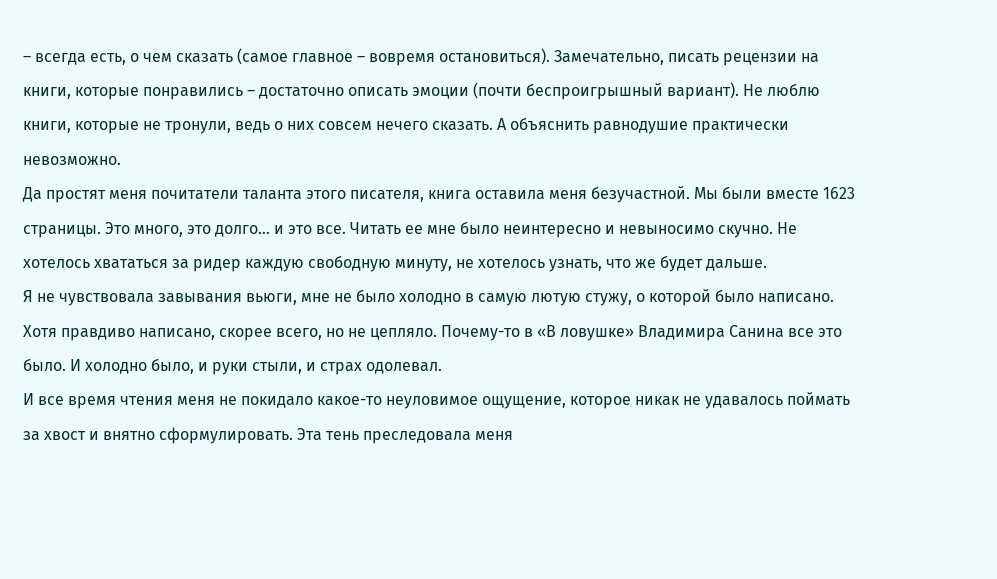– всегда есть, о чем сказать (самое главное – вовремя остановиться). Замечательно, писать рецензии на книги, которые понравились – достаточно описать эмоции (почти беспроигрышный вариант). Не люблю книги, которые не тронули, ведь о них совсем нечего сказать. А объяснить равнодушие практически невозможно.
Да простят меня почитатели таланта этого писателя, книга оставила меня безучастной. Мы были вместе 1623 страницы. Это много, это долго… и это все. Читать ее мне было неинтересно и невыносимо скучно. Не хотелось хвататься за ридер каждую свободную минуту, не хотелось узнать, что же будет дальше.
Я не чувствовала завывания вьюги, мне не было холодно в самую лютую стужу, о которой было написано. Хотя правдиво написано, скорее всего, но не цепляло. Почему-то в «В ловушке» Владимира Санина все это было. И холодно было, и руки стыли, и страх одолевал.
И все время чтения меня не покидало какое-то неуловимое ощущение, которое никак не удавалось поймать за хвост и внятно сформулировать. Эта тень преследовала меня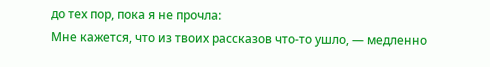до тех пор, пока я не прочла:
Мне кажется, что из твоих рассказов что-то ушло, — медленно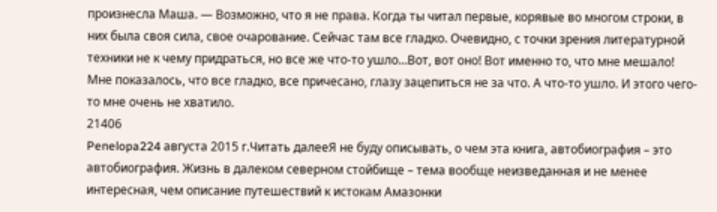произнесла Маша. — Возможно, что я не права. Когда ты читал первые, корявые во многом строки, в них была своя сила, свое очарование. Сейчас там все гладко. Очевидно, с точки зрения литературной техники не к чему придраться, но все же что-то ушло…Вот, вот оно! Вот именно то, что мне мешало! Мне показалось, что все гладко, все причесано, глазу зацепиться не за что. А что-то ушло. И этого чего-то мне очень не хватило.
21406
Penelopa224 августа 2015 г.Читать далееЯ не буду описывать, о чем эта книга, автобиография – это автобиография. Жизнь в далеком северном стойбище – тема вообще неизведанная и не менее интересная, чем описание путешествий к истокам Амазонки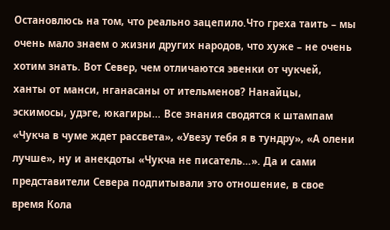Остановлюсь на том, что реально зацепило.Что греха таить – мы очень мало знаем о жизни других народов, что хуже – не очень хотим знать. Вот Север, чем отличаются эвенки от чукчей, ханты от манси, нганасаны от ительменов? Нанайцы, эскимосы, удэге, юкагиры… Все знания сводятся к штампам «Чукча в чуме ждет рассвета», «Увезу тебя я в тундру», «А олени лучше», ну и анекдоты «Чукча не писатель…». Да и сами представители Севера подпитывали это отношение, в свое время Кола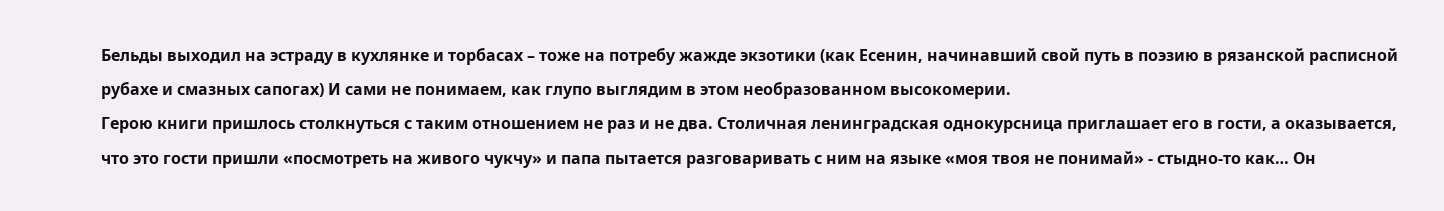Бельды выходил на эстраду в кухлянке и торбасах – тоже на потребу жажде экзотики (как Есенин, начинавший свой путь в поэзию в рязанской расписной рубахе и смазных сапогах) И сами не понимаем, как глупо выглядим в этом необразованном высокомерии.
Герою книги пришлось столкнуться с таким отношением не раз и не два. Столичная ленинградская однокурсница приглашает его в гости, а оказывается, что это гости пришли «посмотреть на живого чукчу» и папа пытается разговаривать с ним на языке «моя твоя не понимай» - стыдно-то как… Он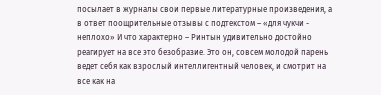посылает в журналы свои первые литературные произведения, а в ответ поощрительные отзывы с подтекстом – «для чукчи - неплохо» И что характерно – Ринтын удивительно достойно реагирует на все это безобразие. Это он, совсем молодой парень ведет себя как взрослый интеллигентный человек, и смотрит на все как на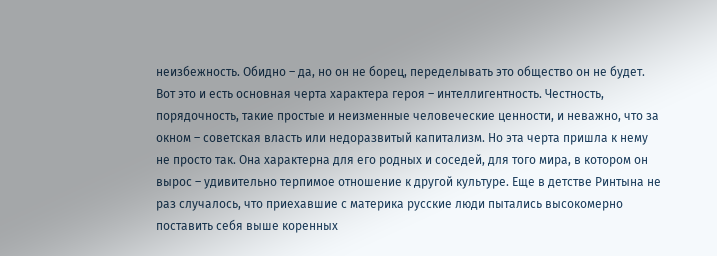неизбежность. Обидно – да, но он не борец, переделывать это общество он не будет. Вот это и есть основная черта характера героя – интеллигентность. Честность, порядочность, такие простые и неизменные человеческие ценности, и неважно, что за окном – советская власть или недоразвитый капитализм. Но эта черта пришла к нему не просто так. Она характерна для его родных и соседей, для того мира, в котором он вырос – удивительно терпимое отношение к другой культуре. Еще в детстве Ринтына не раз случалось, что приехавшие с материка русские люди пытались высокомерно поставить себя выше коренных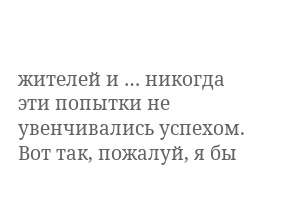жителей и … никогда эти попытки не увенчивались успехом.
Вот так, пожалуй, я бы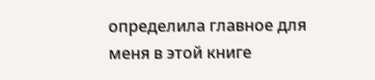определила главное для меня в этой книге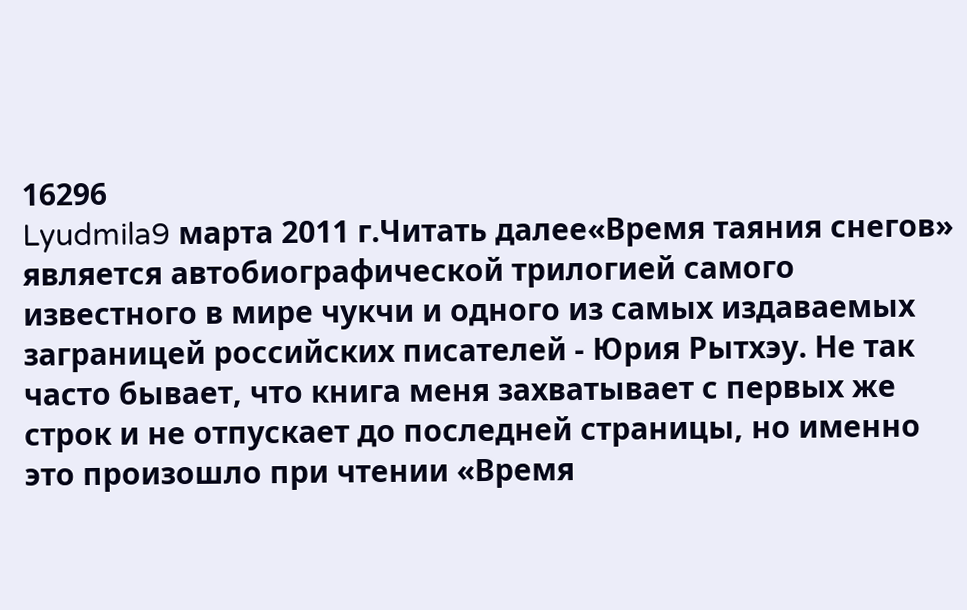16296
Lyudmila9 марта 2011 г.Читать далее«Время таяния снегов» является автобиографической трилогией самого известного в мире чукчи и одного из самых издаваемых заграницей российских писателей - Юрия Рытхэу. Не так часто бывает, что книга меня захватывает с первых же строк и не отпускает до последней страницы, но именно это произошло при чтении «Время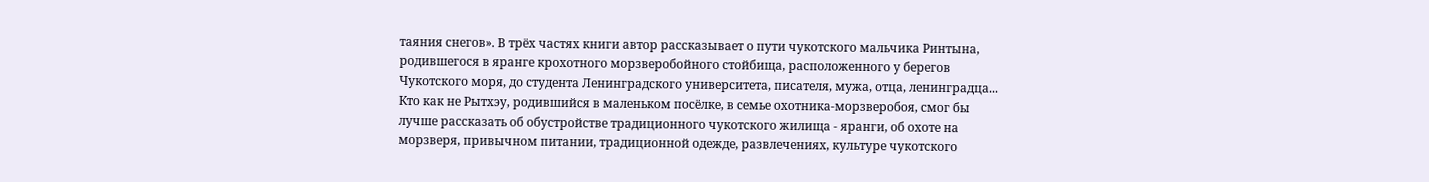таяния снегов». В трёх частях книги автор рассказывает о пути чукотского мальчика Ринтына, родившегося в яранге крохотного морзверобойного стойбища, расположенного у берегов Чукотского моря, до студента Ленинградского университета, писателя, мужа, отца, ленинградца...
Кто как не Рытхэу, родившийся в маленьком посёлке, в семье охотника-морзверобоя, смог бы лучше рассказать об обустройстве традиционного чукотского жилища - яранги, об охоте на морзверя, привычном питании, традиционной одежде, развлечениях, культуре чукотского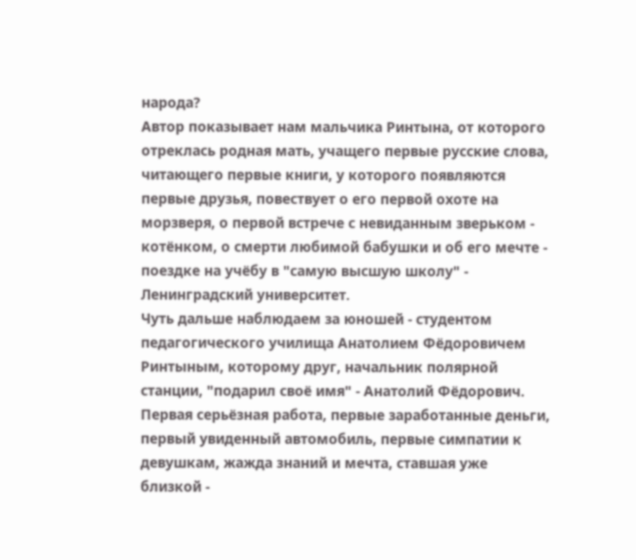народа?
Автор показывает нам мальчика Ринтына, от которого отреклась родная мать, учащего первые русские слова, читающего первые книги, у которого появляются первые друзья, повествует о его первой охоте на морзверя, о первой встрече с невиданным зверьком - котёнком, о смерти любимой бабушки и об его мечте - поездке на учёбу в "самую высшую школу" - Ленинградский университет.
Чуть дальше наблюдаем за юношей - студентом педагогического училища Анатолием Фёдоровичем Ринтыным, которому друг, начальник полярной станции, "подарил своё имя" - Анатолий Фёдорович. Первая серьёзная работа, первые заработанные деньги, первый увиденный автомобиль, первые симпатии к девушкам, жажда знаний и мечта, ставшая уже близкой -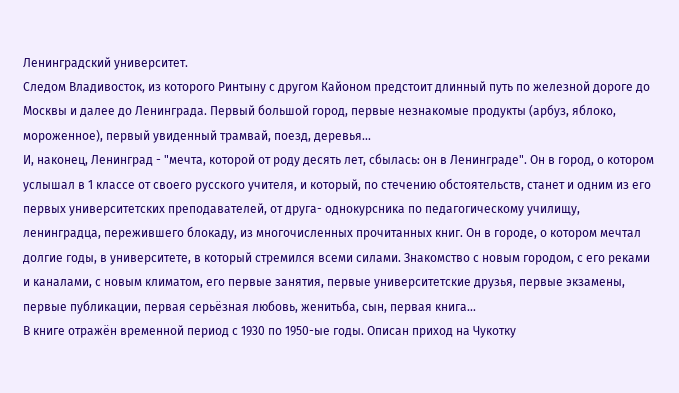Ленинградский университет.
Следом Владивосток, из которого Ринтыну с другом Кайоном предстоит длинный путь по железной дороге до Москвы и далее до Ленинграда. Первый большой город, первые незнакомые продукты (арбуз, яблоко, мороженное), первый увиденный трамвай, поезд, деревья...
И, наконец, Ленинград - "мечта, которой от роду десять лет, сбылась: он в Ленинграде". Он в город, о котором услышал в 1 классе от своего русского учителя, и который, по стечению обстоятельств, станет и одним из его первых университетских преподавателей, от друга- однокурсника по педагогическому училищу, ленинградца, пережившего блокаду, из многочисленных прочитанных книг. Он в городе, о котором мечтал долгие годы, в университете, в который стремился всеми силами. Знакомство с новым городом, с его реками и каналами, с новым климатом, его первые занятия, первые университетские друзья, первые экзамены, первые публикации, первая серьёзная любовь, женитьба, сын, первая книга...
В книге отражён временной период с 1930 по 1950-ые годы. Описан приход на Чукотку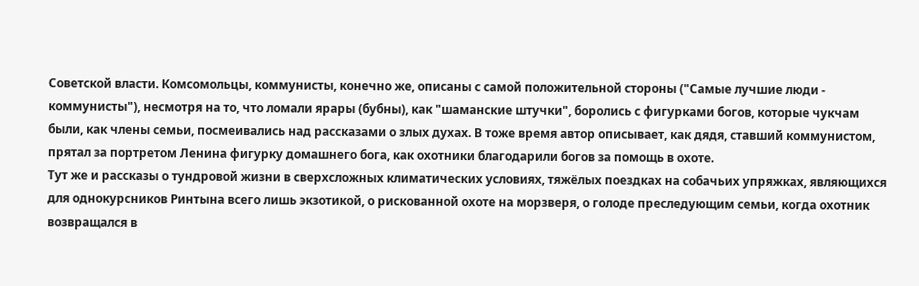Советской власти. Комсомольцы, коммунисты, конечно же, описаны с самой положительной стороны ("Самые лучшие люди - коммунисты"), несмотря на то, что ломали ярары (бубны), как "шаманские штучки", боролись с фигурками богов, которые чукчам были, как члены семьи, посмеивались над рассказами о злых духах. В тоже время автор описывает, как дядя, ставший коммунистом, прятал за портретом Ленина фигурку домашнего бога, как охотники благодарили богов за помощь в охоте.
Тут же и рассказы о тундровой жизни в сверхсложных климатических условиях, тяжёлых поездках на собачьих упряжках, являющихся для однокурсников Ринтына всего лишь экзотикой, о рискованной охоте на морзверя, о голоде преследующим семьи, когда охотник возвращался в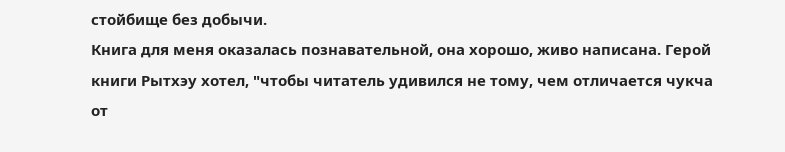стойбище без добычи.
Книга для меня оказалась познавательной, она хорошо, живо написана. Герой книги Рытхэу хотел, "чтобы читатель удивился не тому, чем отличается чукча от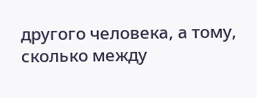другого человека, а тому, сколько между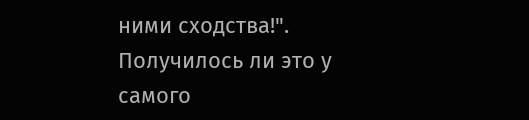ними сходства!". Получилось ли это у самого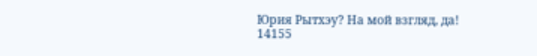Юрия Рытхэу? На мой взгляд, да!
14155